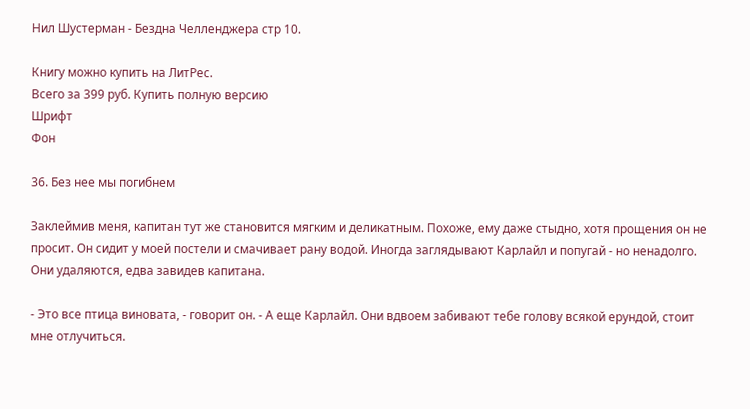Нил Шустерман - Бездна Челленджера стр 10.

Книгу можно купить на ЛитРес.
Всего за 399 руб. Купить полную версию
Шрифт
Фон

36. Без нее мы погибнем

Заклеймив меня, капитан тут же становится мягким и деликатным. Похоже, ему даже стыдно, хотя прощения он не просит. Он сидит у моей постели и смачивает рану водой. Иногда заглядывают Карлайл и попугай - но ненадолго. Они удаляются, едва завидев капитана.

- Это все птица виновата, - говорит он. - А еще Карлайл. Они вдвоем забивают тебе голову всякой ерундой, стоит мне отлучиться.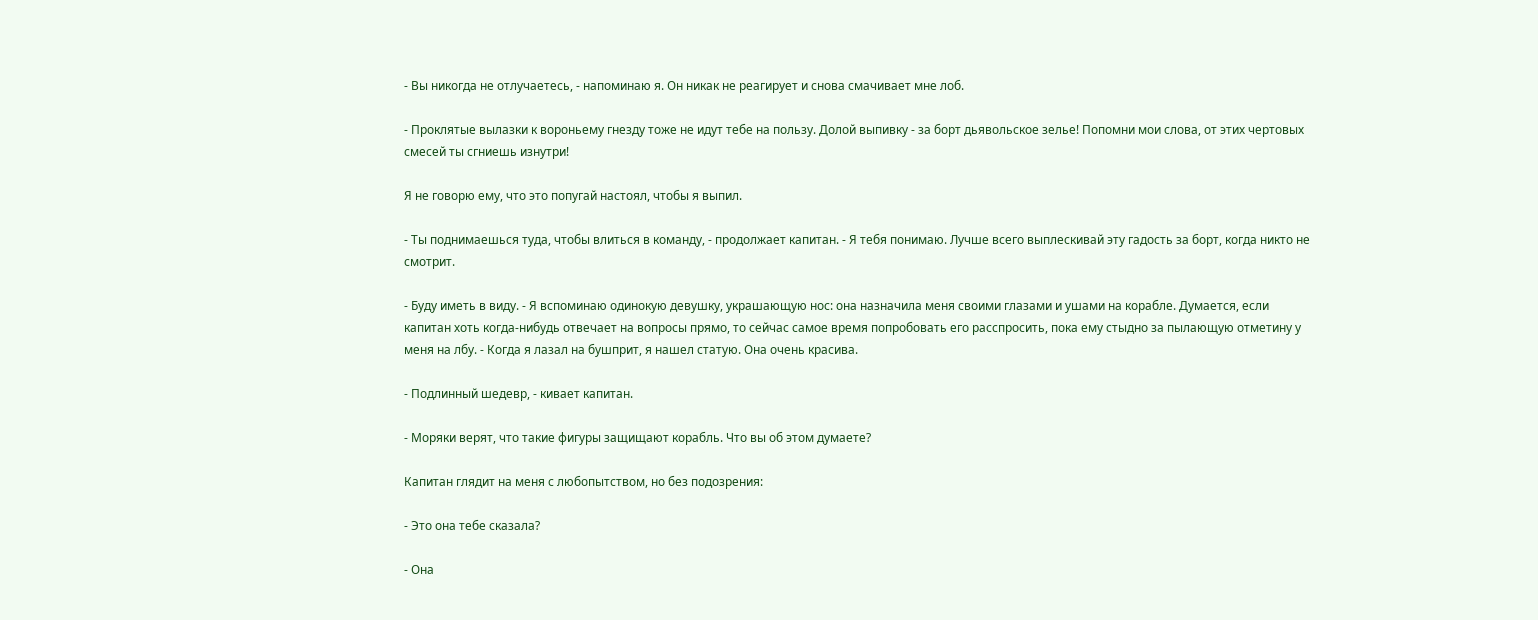- Вы никогда не отлучаетесь, - напоминаю я. Он никак не реагирует и снова смачивает мне лоб.

- Проклятые вылазки к вороньему гнезду тоже не идут тебе на пользу. Долой выпивку - за борт дьявольское зелье! Попомни мои слова, от этих чертовых смесей ты сгниешь изнутри!

Я не говорю ему, что это попугай настоял, чтобы я выпил.

- Ты поднимаешься туда, чтобы влиться в команду, - продолжает капитан. - Я тебя понимаю. Лучше всего выплескивай эту гадость за борт, когда никто не смотрит.

- Буду иметь в виду. - Я вспоминаю одинокую девушку, украшающую нос: она назначила меня своими глазами и ушами на корабле. Думается, если капитан хоть когда-нибудь отвечает на вопросы прямо, то сейчас самое время попробовать его расспросить, пока ему стыдно за пылающую отметину у меня на лбу. - Когда я лазал на бушприт, я нашел статую. Она очень красива.

- Подлинный шедевр, - кивает капитан.

- Моряки верят, что такие фигуры защищают корабль. Что вы об этом думаете?

Капитан глядит на меня с любопытством, но без подозрения:

- Это она тебе сказала?

- Она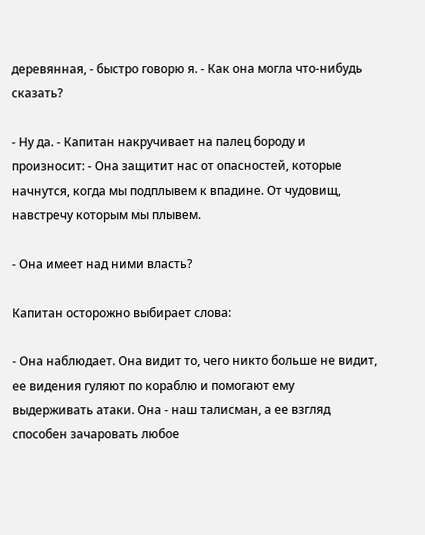деревянная, - быстро говорю я. - Как она могла что-нибудь сказать?

- Ну да. - Капитан накручивает на палец бороду и произносит: - Она защитит нас от опасностей, которые начнутся, когда мы подплывем к впадине. От чудовищ, навстречу которым мы плывем.

- Она имеет над ними власть?

Капитан осторожно выбирает слова:

- Она наблюдает. Она видит то, чего никто больше не видит, ее видения гуляют по кораблю и помогают ему выдерживать атаки. Она - наш талисман, а ее взгляд способен зачаровать любое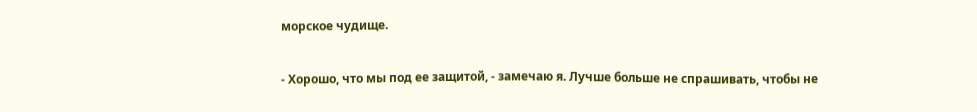морское чудище.

- Хорошо, что мы под ее защитой, - замечаю я. Лучше больше не спрашивать, чтобы не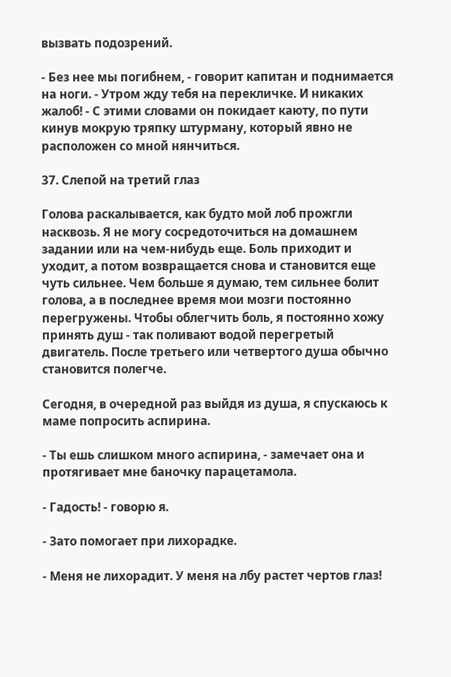вызвать подозрений.

- Без нее мы погибнем, - говорит капитан и поднимается на ноги. - Утром жду тебя на перекличке. И никаких жалоб! - С этими словами он покидает каюту, по пути кинув мокрую тряпку штурману, который явно не расположен со мной нянчиться.

37. Слепой на третий глаз

Голова раскалывается, как будто мой лоб прожгли насквозь. Я не могу сосредоточиться на домашнем задании или на чем-нибудь еще. Боль приходит и уходит, а потом возвращается снова и становится еще чуть сильнее. Чем больше я думаю, тем сильнее болит голова, а в последнее время мои мозги постоянно перегружены. Чтобы облегчить боль, я постоянно хожу принять душ - так поливают водой перегретый двигатель. После третьего или четвертого душа обычно становится полегче.

Сегодня, в очередной раз выйдя из душа, я спускаюсь к маме попросить аспирина.

- Ты ешь слишком много аспирина, - замечает она и протягивает мне баночку парацетамола.

- Гадость! - говорю я.

- Зато помогает при лихорадке.

- Меня не лихорадит. У меня на лбу растет чертов глаз!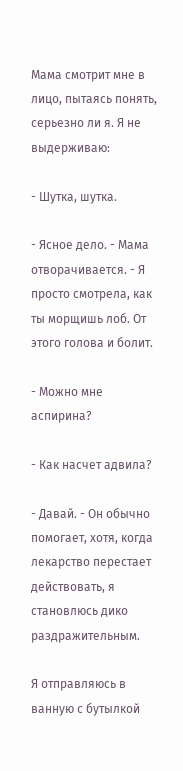Мама смотрит мне в лицо, пытаясь понять, серьезно ли я. Я не выдерживаю:

- Шутка, шутка.

- Ясное дело. - Мама отворачивается. - Я просто смотрела, как ты морщишь лоб. От этого голова и болит.

- Можно мне аспирина?

- Как насчет адвила?

- Давай. - Он обычно помогает, хотя, когда лекарство перестает действовать, я становлюсь дико раздражительным.

Я отправляюсь в ванную с бутылкой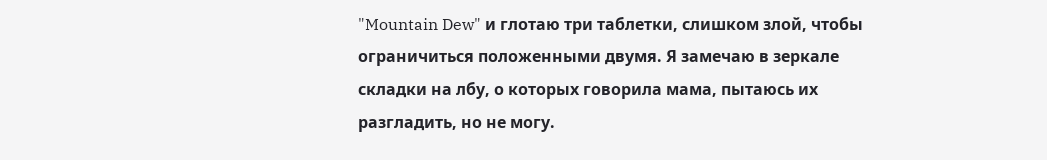"Mountain Dew" и глотаю три таблетки, слишком злой, чтобы ограничиться положенными двумя. Я замечаю в зеркале складки на лбу, о которых говорила мама, пытаюсь их разгладить, но не могу.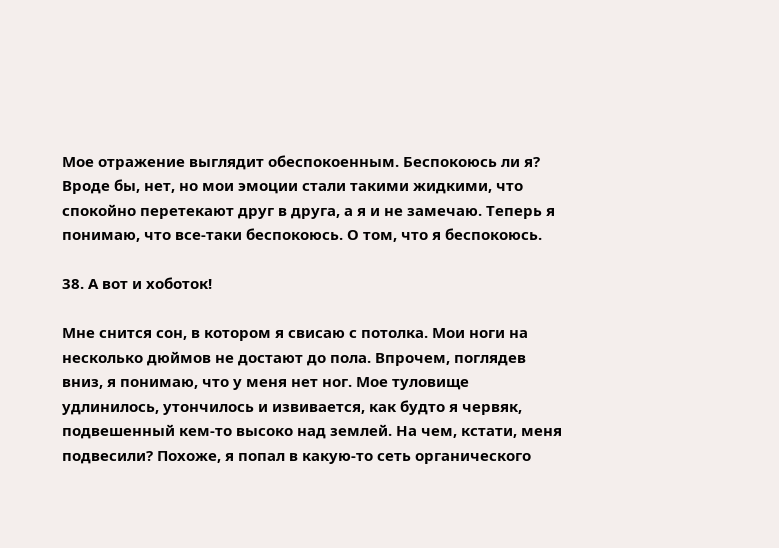Мое отражение выглядит обеспокоенным. Беспокоюсь ли я? Вроде бы, нет, но мои эмоции стали такими жидкими, что спокойно перетекают друг в друга, а я и не замечаю. Теперь я понимаю, что все-таки беспокоюсь. О том, что я беспокоюсь.

38. А вот и хоботок!

Мне снится сон, в котором я свисаю с потолка. Мои ноги на несколько дюймов не достают до пола. Впрочем, поглядев вниз, я понимаю, что у меня нет ног. Мое туловище удлинилось, утончилось и извивается, как будто я червяк, подвешенный кем-то высоко над землей. На чем, кстати, меня подвесили? Похоже, я попал в какую-то сеть органического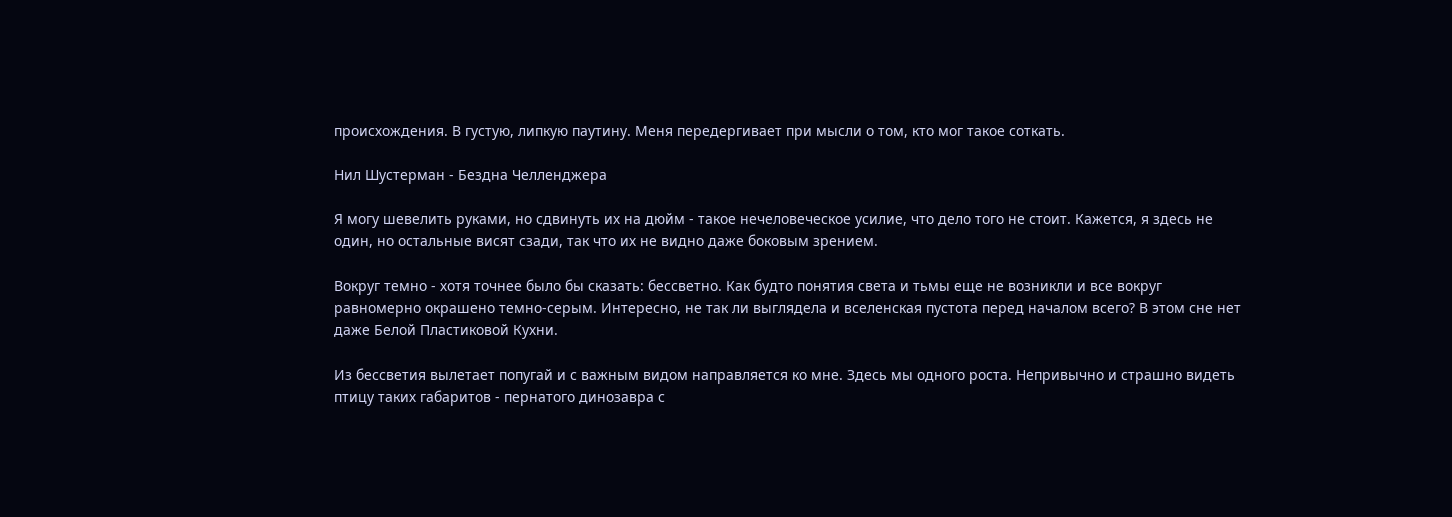происхождения. В густую, липкую паутину. Меня передергивает при мысли о том, кто мог такое соткать.

Нил Шустерман - Бездна Челленджера

Я могу шевелить руками, но сдвинуть их на дюйм - такое нечеловеческое усилие, что дело того не стоит. Кажется, я здесь не один, но остальные висят сзади, так что их не видно даже боковым зрением.

Вокруг темно - хотя точнее было бы сказать: бессветно. Как будто понятия света и тьмы еще не возникли и все вокруг равномерно окрашено темно-серым. Интересно, не так ли выглядела и вселенская пустота перед началом всего? В этом сне нет даже Белой Пластиковой Кухни.

Из бессветия вылетает попугай и с важным видом направляется ко мне. Здесь мы одного роста. Непривычно и страшно видеть птицу таких габаритов - пернатого динозавра с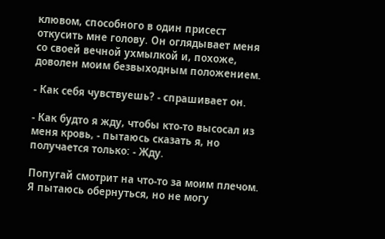клювом, способного в один присест откусить мне голову. Он оглядывает меня со своей вечной ухмылкой и, похоже, доволен моим безвыходным положением.

- Как себя чувствуешь? - спрашивает он.

- Как будто я жду, чтобы кто-то высосал из меня кровь, - пытаюсь сказать я, но получается только: - Жду.

Попугай смотрит на что-то за моим плечом. Я пытаюсь обернуться, но не могу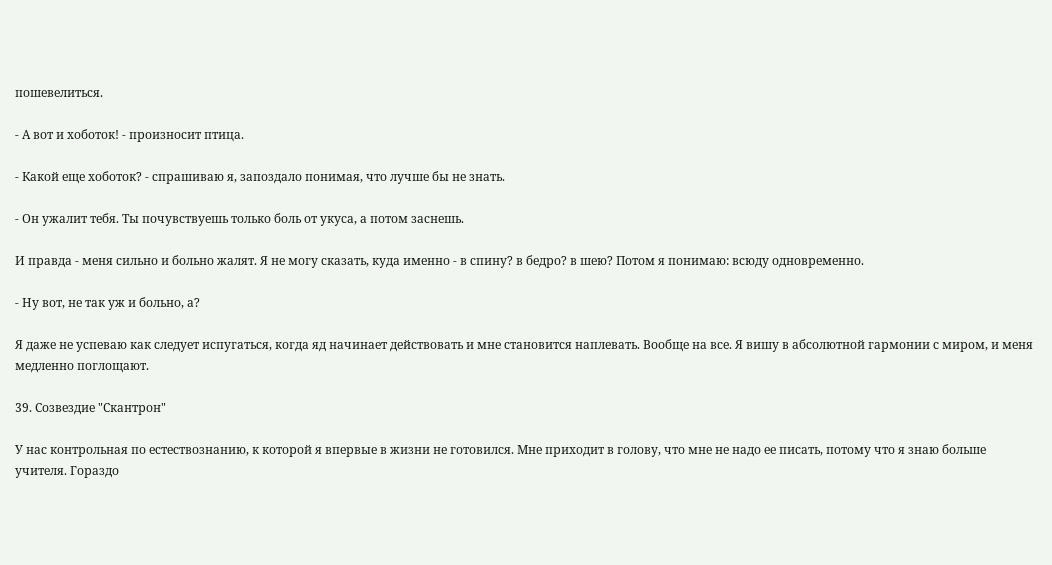пошевелиться.

- А вот и хоботок! - произносит птица.

- Какой еще хоботок? - спрашиваю я, запоздало понимая, что лучше бы не знать.

- Он ужалит тебя. Ты почувствуешь только боль от укуса, а потом заснешь.

И правда - меня сильно и больно жалят. Я не могу сказать, куда именно - в спину? в бедро? в шею? Потом я понимаю: всюду одновременно.

- Ну вот, не так уж и больно, а?

Я даже не успеваю как следует испугаться, когда яд начинает действовать и мне становится наплевать. Вообще на все. Я вишу в абсолютной гармонии с миром, и меня медленно поглощают.

39. Созвездие "Скантрон"

У нас контрольная по естествознанию, к которой я впервые в жизни не готовился. Мне приходит в голову, что мне не надо ее писать, потому что я знаю больше учителя. Гораздо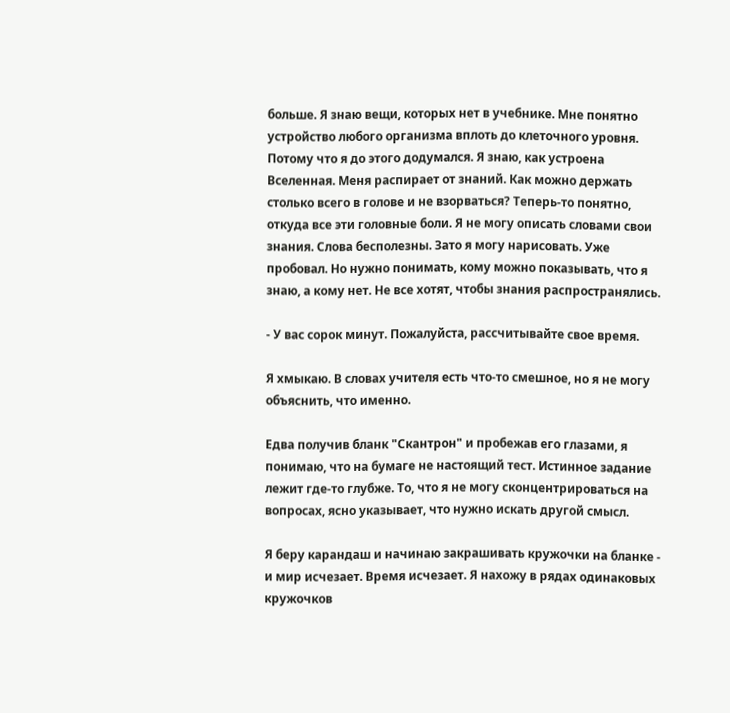больше. Я знаю вещи, которых нет в учебнике. Мне понятно устройство любого организма вплоть до клеточного уровня. Потому что я до этого додумался. Я знаю, как устроена Вселенная. Меня распирает от знаний. Как можно держать столько всего в голове и не взорваться? Теперь-то понятно, откуда все эти головные боли. Я не могу описать словами свои знания. Слова бесполезны. Зато я могу нарисовать. Уже пробовал. Но нужно понимать, кому можно показывать, что я знаю, а кому нет. Не все хотят, чтобы знания распространялись.

- У вас сорок минут. Пожалуйста, рассчитывайте свое время.

Я хмыкаю. В словах учителя есть что-то смешное, но я не могу объяснить, что именно.

Едва получив бланк "Скантрон" и пробежав его глазами, я понимаю, что на бумаге не настоящий тест. Истинное задание лежит где-то глубже. То, что я не могу сконцентрироваться на вопросах, ясно указывает, что нужно искать другой смысл.

Я беру карандаш и начинаю закрашивать кружочки на бланке - и мир исчезает. Время исчезает. Я нахожу в рядах одинаковых кружочков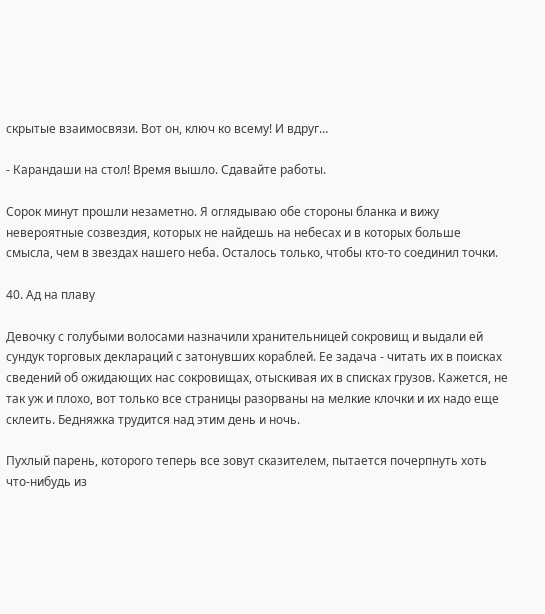скрытые взаимосвязи. Вот он, ключ ко всему! И вдруг…

- Карандаши на стол! Время вышло. Сдавайте работы.

Сорок минут прошли незаметно. Я оглядываю обе стороны бланка и вижу невероятные созвездия, которых не найдешь на небесах и в которых больше смысла, чем в звездах нашего неба. Осталось только, чтобы кто-то соединил точки.

40. Ад на плаву

Девочку с голубыми волосами назначили хранительницей сокровищ и выдали ей сундук торговых деклараций с затонувших кораблей. Ее задача - читать их в поисках сведений об ожидающих нас сокровищах, отыскивая их в списках грузов. Кажется, не так уж и плохо, вот только все страницы разорваны на мелкие клочки и их надо еще склеить. Бедняжка трудится над этим день и ночь.

Пухлый парень, которого теперь все зовут сказителем, пытается почерпнуть хоть что-нибудь из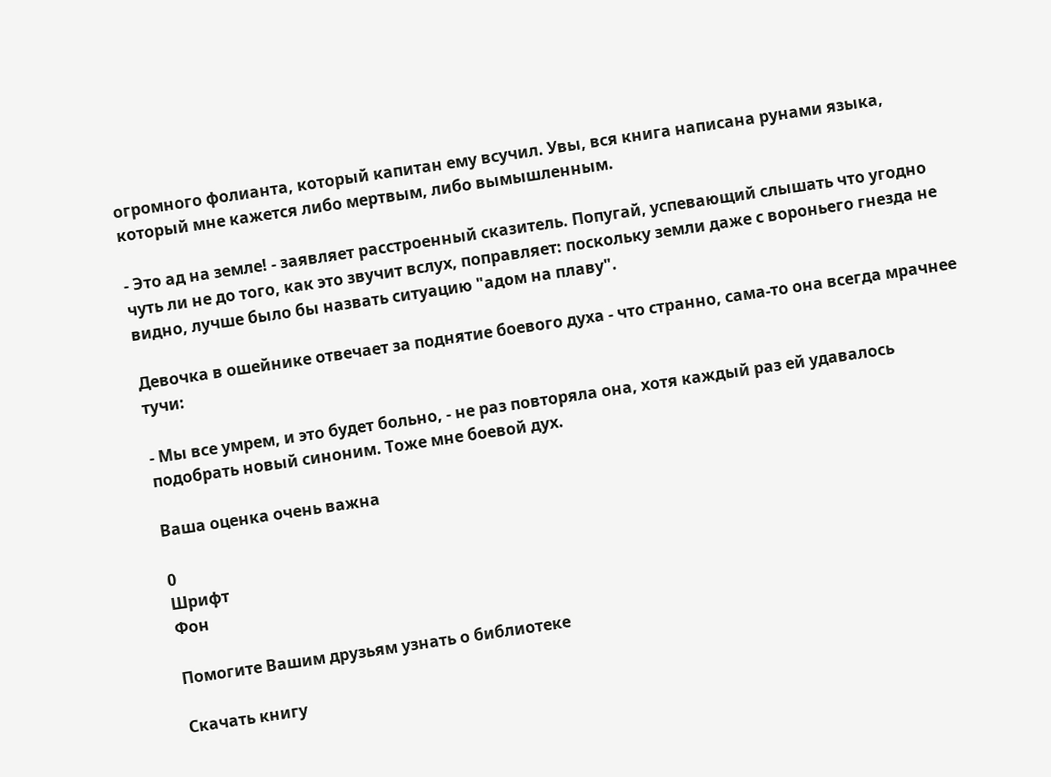огромного фолианта, который капитан ему всучил. Увы, вся книга написана рунами языка, который мне кажется либо мертвым, либо вымышленным.

- Это ад на земле! - заявляет расстроенный сказитель. Попугай, успевающий слышать что угодно чуть ли не до того, как это звучит вслух, поправляет: поскольку земли даже с вороньего гнезда не видно, лучше было бы назвать ситуацию "адом на плаву".

Девочка в ошейнике отвечает за поднятие боевого духа - что странно, сама-то она всегда мрачнее тучи:

- Мы все умрем, и это будет больно, - не раз повторяла она, хотя каждый раз ей удавалось подобрать новый синоним. Тоже мне боевой дух.

Ваша оценка очень важна

0
Шрифт
Фон

Помогите Вашим друзьям узнать о библиотеке

Скачать книгу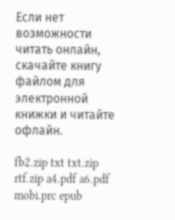Если нет возможности читать онлайн, скачайте книгу файлом для электронной книжки и читайте офлайн.

fb2.zip txt txt.zip rtf.zip a4.pdf a6.pdf mobi.prc epub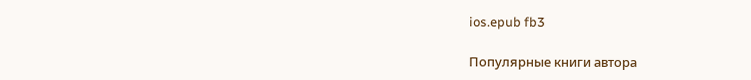ios.epub fb3

Популярные книги автора